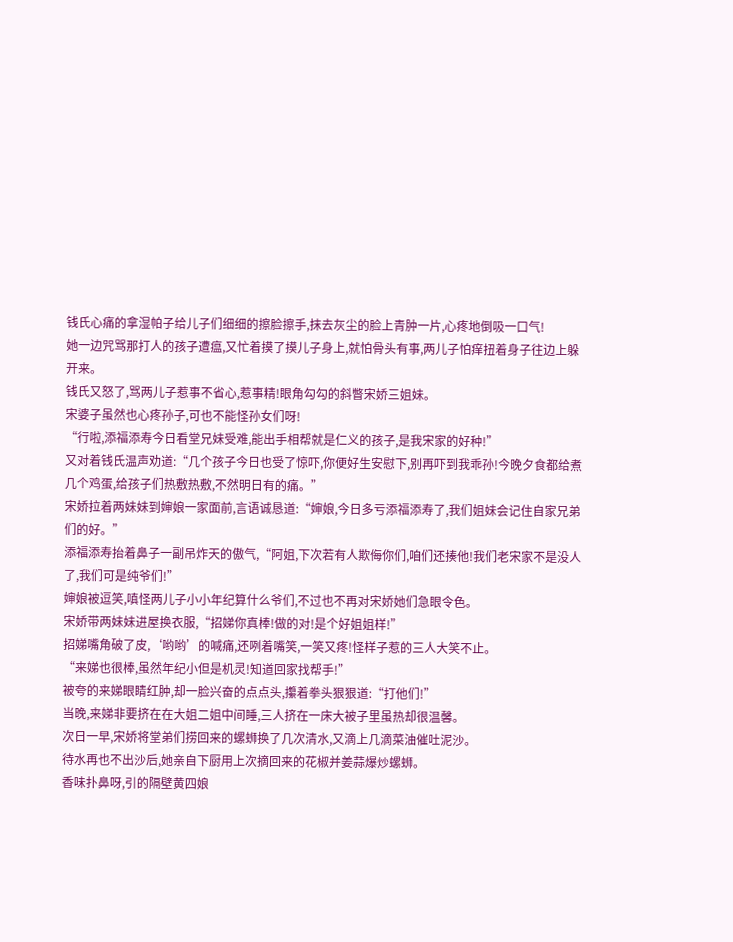钱氏心痛的拿湿帕子给儿子们细细的擦脸擦手,抹去灰尘的脸上青肿一片,心疼地倒吸一口气!
她一边咒骂那打人的孩子遭瘟,又忙着摸了摸儿子身上,就怕骨头有事,两儿子怕痒扭着身子往边上躲开来。
钱氏又怒了,骂两儿子惹事不省心,惹事精!眼角勾勾的斜瞥宋娇三姐妹。
宋婆子虽然也心疼孙子,可也不能怪孙女们呀!
“行啦,添福添寿今日看堂兄妹受难,能出手相帮就是仁义的孩子,是我宋家的好种!”
又对着钱氏温声劝道:“几个孩子今日也受了惊吓,你便好生安慰下,别再吓到我乖孙!今晚夕食都给煮几个鸡蛋,给孩子们热敷热敷,不然明日有的痛。”
宋娇拉着两妹妹到婶娘一家面前,言语诚恳道:“婶娘,今日多亏添福添寿了,我们姐妹会记住自家兄弟们的好。”
添福添寿抬着鼻子一副吊炸天的傲气,“阿姐,下次若有人欺侮你们,咱们还揍他!我们老宋家不是没人了,我们可是纯爷们!”
婶娘被逗笑,嗔怪两儿子小小年纪算什么爷们,不过也不再对宋娇她们急眼令色。
宋娇带两妹妹进屋换衣服,“招娣你真棒!做的对!是个好姐姐样!”
招娣嘴角破了皮,‘哟哟’的喊痛,还咧着嘴笑,一笑又疼!怪样子惹的三人大笑不止。
“来娣也很棒,虽然年纪小但是机灵!知道回家找帮手!”
被夸的来娣眼睛红肿,却一脸兴奋的点点头,攥着拳头狠狠道:“打他们!”
当晚,来娣非要挤在在大姐二姐中间睡,三人挤在一床大被子里虽热却很温馨。
次日一早,宋娇将堂弟们捞回来的螺蛳换了几次清水,又滴上几滴菜油催吐泥沙。
待水再也不出沙后,她亲自下厨用上次摘回来的花椒并姜蒜爆炒螺蛳。
香味扑鼻呀,引的隔壁黄四娘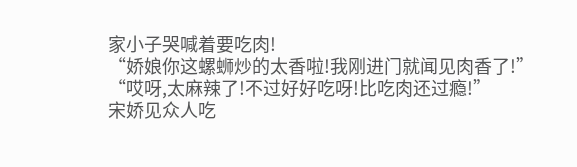家小子哭喊着要吃肉!
“娇娘你这螺蛳炒的太香啦!我刚进门就闻见肉香了!”
“哎呀,太麻辣了!不过好好吃呀!比吃肉还过瘾!”
宋娇见众人吃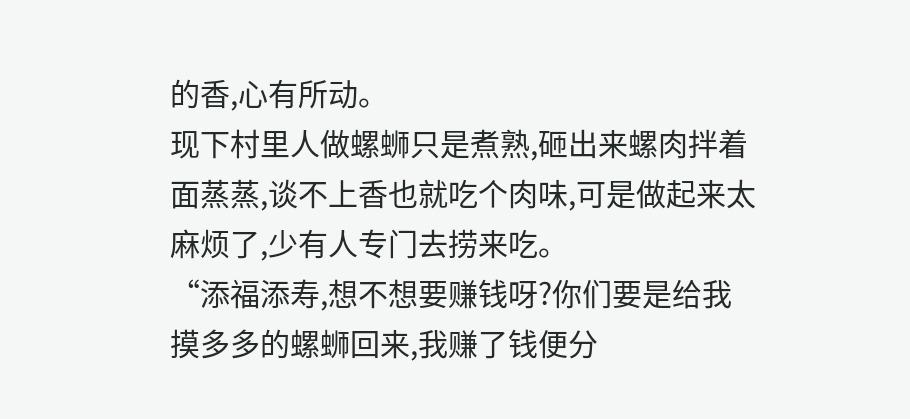的香,心有所动。
现下村里人做螺蛳只是煮熟,砸出来螺肉拌着面蒸蒸,谈不上香也就吃个肉味,可是做起来太麻烦了,少有人专门去捞来吃。
“添福添寿,想不想要赚钱呀?你们要是给我摸多多的螺蛳回来,我赚了钱便分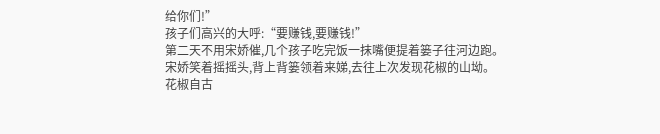给你们!”
孩子们高兴的大呼:“要赚钱,要赚钱!”
第二天不用宋娇催,几个孩子吃完饭一抹嘴便提着篓子往河边跑。
宋娇笑着摇摇头,背上背篓领着来娣,去往上次发现花椒的山坳。
花椒自古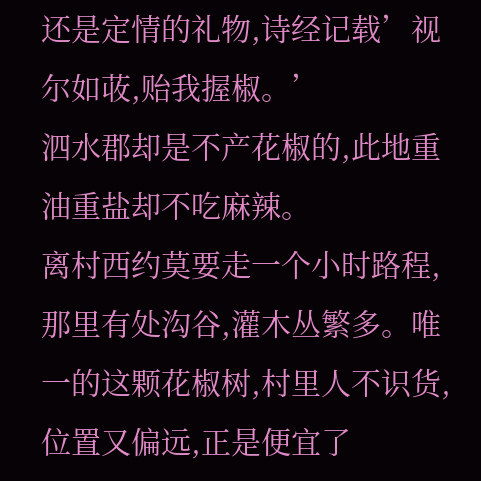还是定情的礼物,诗经记载’视尔如荍,贻我握椒。’
泗水郡却是不产花椒的,此地重油重盐却不吃麻辣。
离村西约莫要走一个小时路程,那里有处沟谷,灌木丛繁多。唯一的这颗花椒树,村里人不识货,位置又偏远,正是便宜了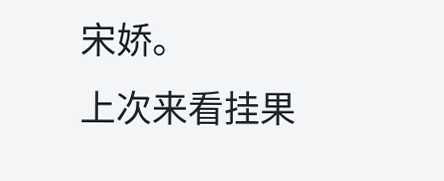宋娇。
上次来看挂果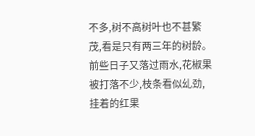不多,树不高树叶也不甚繁茂,看是只有两三年的树龄。前些日子又落过雨水,花椒果被打落不少,枝条看似乣劲,挂着的红果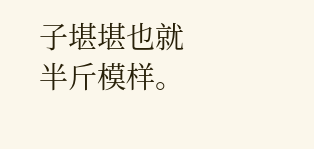子堪堪也就半斤模样。